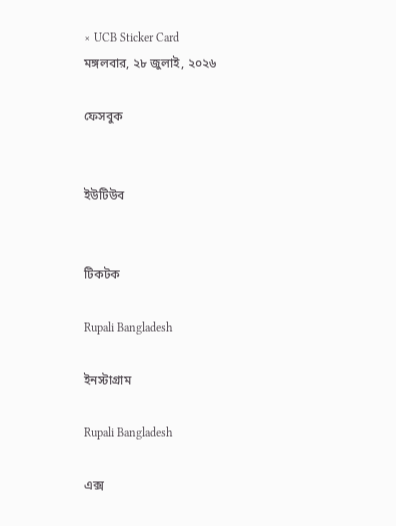× UCB Sticker Card
মঙ্গলবার, ২৮ জুলাই, ২০২৬

ফেসবুক


ইউটিউব


টিকটক

Rupali Bangladesh

ইনস্টাগ্রাম

Rupali Bangladesh

এক্স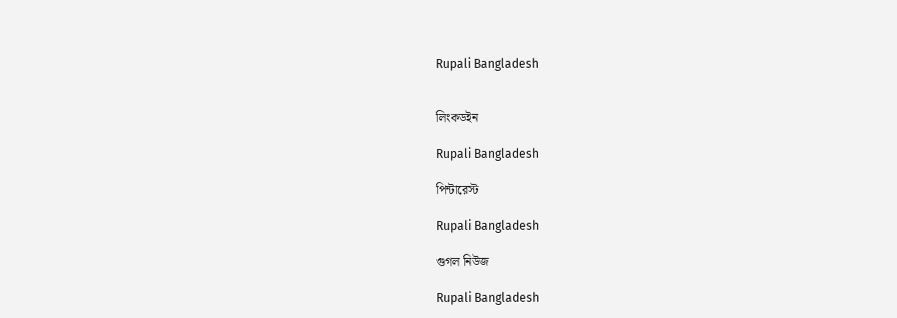Rupali Bangladesh


লিংকডইন

Rupali Bangladesh

পিন্টারেস্ট

Rupali Bangladesh

গুগল নিউজ

Rupali Bangladesh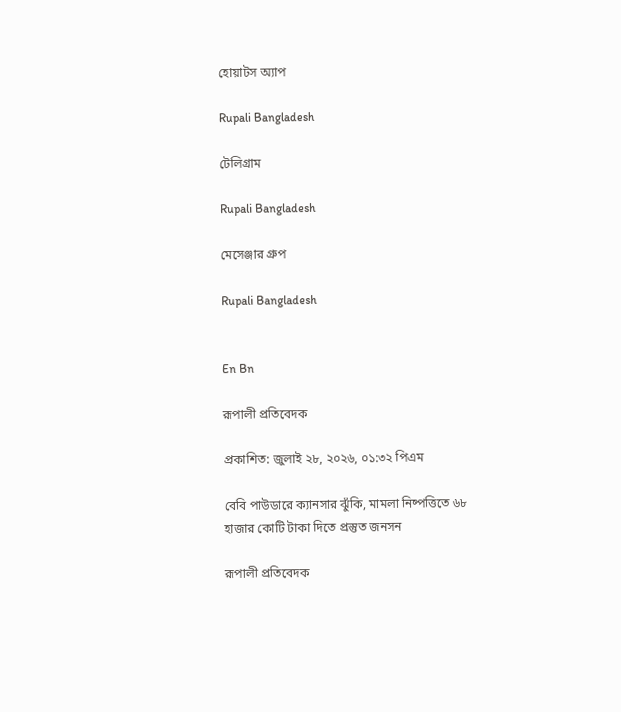হোয়াটস অ্যাপ

Rupali Bangladesh

টেলিগ্রাম

Rupali Bangladesh

মেসেঞ্জার গ্রুপ

Rupali Bangladesh


En Bn

রূপালী প্রতিবেদক

প্রকাশিত: জুলাই ২৮, ২০২৬, ০১:৩২ পিএম

বেবি পাউডারে ক্যানসার ঝুঁকি, মামলা নিষ্পত্তিতে ৬৮ হাজার কোটি টাকা দিতে প্রস্তুত জনসন

রূপালী প্রতিবেদক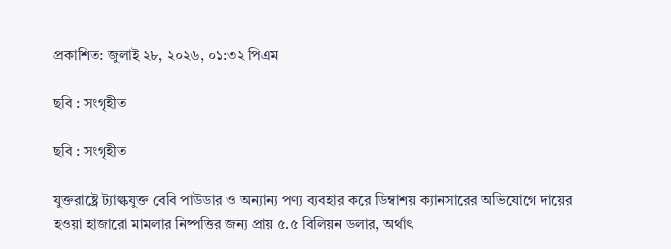প্রকাশিত: জুলাই ২৮, ২০২৬, ০১:৩২ পিএম

ছবি : সংগৃহীত

ছবি : সংগৃহীত

যুক্তরাষ্ট্রে ট্যাল্কযুক্ত বেবি পাউডার ও অন্যান্য পণ্য ব্যবহার করে ডিম্বাশয় ক্যানসারের অভিযোগে দায়ের হওয়া হাজারো মামলার নিষ্পত্তির জন্য প্রায় ৫.৫ বিলিয়ন ডলার, অর্থাৎ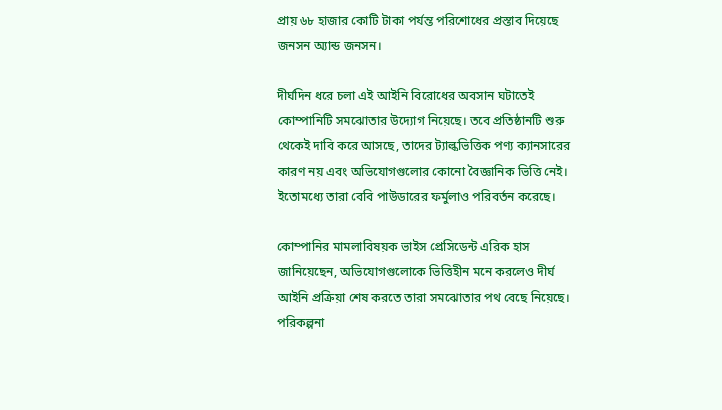প্রায় ৬৮ হাজার কোটি টাকা পর্যন্ত পরিশোধের প্রস্তাব দিয়েছে জনসন অ্যান্ড জনসন।

দীর্ঘদিন ধরে চলা এই আইনি বিরোধের অবসান ঘটাতেই কোম্পানিটি সমঝোতার উদ্যোগ নিয়েছে। তবে প্রতিষ্ঠানটি শুরু থেকেই দাবি করে আসছে, তাদের ট্যাল্কভিত্তিক পণ্য ক্যানসারের কারণ নয় এবং অভিযোগগুলোর কোনো বৈজ্ঞানিক ভিত্তি নেই। ইতোমধ্যে তারা বেবি পাউডারের ফর্মুলাও পরিবর্তন করেছে।

কোম্পানির মামলাবিষয়ক ভাইস প্রেসিডেন্ট এরিক হাস জানিয়েছেন, অভিযোগগুলোকে ভিত্তিহীন মনে করলেও দীর্ঘ আইনি প্রক্রিয়া শেষ করতে তারা সমঝোতার পথ বেছে নিয়েছে। পরিকল্পনা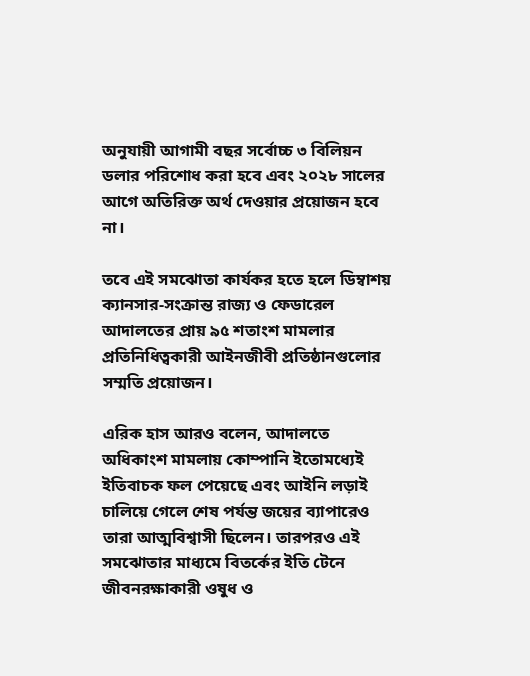অনুযায়ী আগামী বছর সর্বোচ্চ ৩ বিলিয়ন ডলার পরিশোধ করা হবে এবং ২০২৮ সালের আগে অতিরিক্ত অর্থ দেওয়ার প্রয়োজন হবে না।

তবে এই সমঝোতা কার্যকর হতে হলে ডিম্বাশয় ক্যানসার-সংক্রান্ত রাজ্য ও ফেডারেল আদালতের প্রায় ৯৫ শতাংশ মামলার প্রতিনিধিত্বকারী আইনজীবী প্রতিষ্ঠানগুলোর সম্মতি প্রয়োজন।

এরিক হাস আরও বলেন, আদালতে অধিকাংশ মামলায় কোম্পানি ইতোমধ্যেই ইতিবাচক ফল পেয়েছে এবং আইনি লড়াই চালিয়ে গেলে শেষ পর্যন্ত জয়ের ব্যাপারেও তারা আত্মবিশ্বাসী ছিলেন। তারপরও এই সমঝোতার মাধ্যমে বিতর্কের ইতি টেনে জীবনরক্ষাকারী ওষুধ ও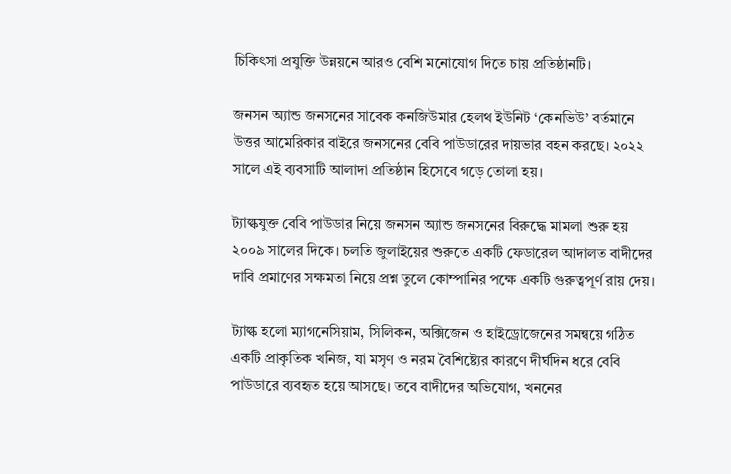চিকিৎসা প্রযুক্তি উন্নয়নে আরও বেশি মনোযোগ দিতে চায় প্রতিষ্ঠানটি।

জনসন অ্যান্ড জনসনের সাবেক কনজিউমার হেলথ ইউনিট ‘কেনভিউ’ বর্তমানে উত্তর আমেরিকার বাইরে জনসনের বেবি পাউডারের দায়ভার বহন করছে। ২০২২ সালে এই ব্যবসাটি আলাদা প্রতিষ্ঠান হিসেবে গড়ে তোলা হয়।

ট্যাল্কযুক্ত বেবি পাউডার নিয়ে জনসন অ্যান্ড জনসনের বিরুদ্ধে মামলা শুরু হয় ২০০৯ সালের দিকে। চলতি জুলাইয়ের শুরুতে একটি ফেডারেল আদালত বাদীদের দাবি প্রমাণের সক্ষমতা নিয়ে প্রশ্ন তুলে কোম্পানির পক্ষে একটি গুরুত্বপূর্ণ রায় দেয়।

ট্যাল্ক হলো ম্যাগনেসিয়াম, সিলিকন, অক্সিজেন ও হাইড্রোজেনের সমন্বয়ে গঠিত একটি প্রাকৃতিক খনিজ, যা মসৃণ ও নরম বৈশিষ্ট্যের কারণে দীর্ঘদিন ধরে বেবি পাউডারে ব্যবহৃত হয়ে আসছে। তবে বাদীদের অভিযোগ, খননের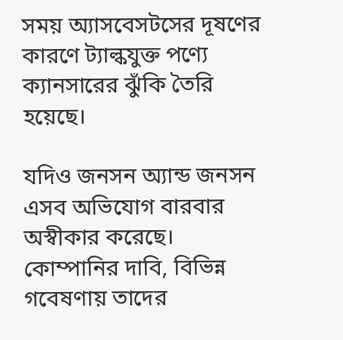সময় অ্যাসবেসটসের দূষণের কারণে ট্যাল্কযুক্ত পণ্যে ক্যানসারের ঝুঁকি তৈরি হয়েছে।

যদিও জনসন অ্যান্ড জনসন এসব অভিযোগ বারবার অস্বীকার করেছে। কোম্পানির দাবি, বিভিন্ন গবেষণায় তাদের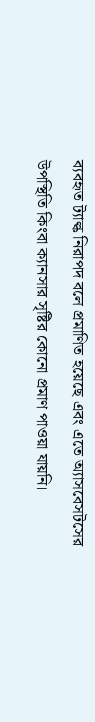ব্যবহৃত ট্যাল্ক নিরাপদ বলে প্রমাণিত হয়েছে এবং এতে অ্যাসবেসটসের উপস্থিতি কিংবা ক্যানসার সৃষ্টির কোনো প্রমাণ পাওয়া যায়নি।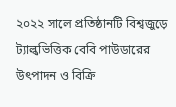২০২২ সালে প্রতিষ্ঠানটি বিশ্বজুড়ে ট্যাল্কভিত্তিক বেবি পাউডারের উৎপাদন ও বিক্রি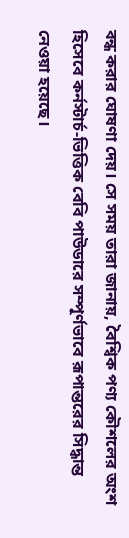বন্ধ করার ঘোষণা দেয়। সে সময় তারা জানায়, বৈশ্বিক পণ্য কৌশলের অংশ হিসেবে কর্নস্টার্চ-ভিত্তিক বেবি পাউডারে সম্পূর্ণভাবে রূপান্তরের সিদ্ধান্ত নেওয়া হয়েছে।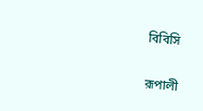বিবিসি

রূপালী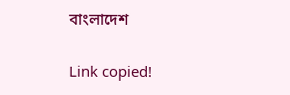বাংলাদেশ

Link copied!